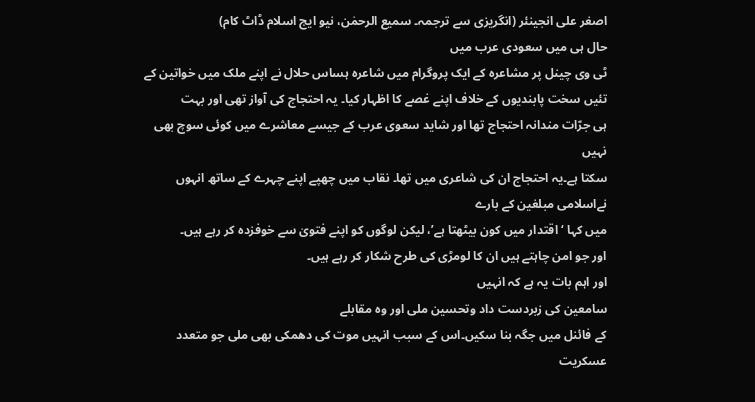اصغر علی انجینئر (انگریزی سے ترجمہ۔ سمیع الرحمٰن، نیو ایج اسلام ڈاٹ کام)
حال ہی میں سعودی عرب میں
ٹی وی چینل پر مشاعرہ کے ایک پروگرام میں شاعرہ ہساس حلال نے اپنے ملک میں خواتین کے
تئیں سخت پابندیوں کے خلاف اپنے غصے کا اظہار کیا۔ یہ احتجاج کی آواز تھی اور بہت
ہی جرّات مندانہ احتجاج تھا اور شاید سعوی عرب کے جیسے معاشرے میں کوئی سوچ بھی نہیں
سکتا ہے۔یہ احتجاج ان کی شاعری میں تھا۔ نقاب میں چھپے اپنے چہرے کے ساتھ انہوں نےاسلامی مبلغین کے بارے
میں کہا ‘اقتدار میں کون بیٹھتا ہے’، لیکن لوگوں کو اپنے فتویٰ سے خوفزدہ کر رہے ہیں۔
اور جو امن چاہتے ہیں ان کا لومڑی کی طرح شکار کر رہے ہیں۔
اور اہم بات یہ ہے کہ انہیں
سامعین کی زبردست داد وتحسین ملی اور وہ مقابلے
کے فائنل میں جگہ بنا سکیں۔اس کے سبب انہیں موت کی دھمکی بھی ملی جو متعدد عسکریت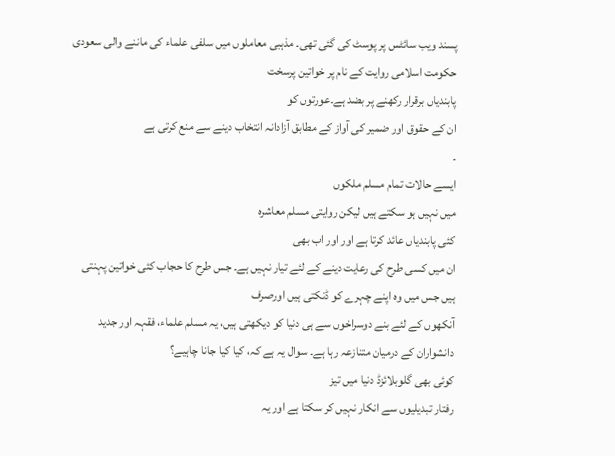پسند ویب سائٹس پر پوسٹ کی گئی تھی۔ مذہبی معاملوں میں سلفی علماء کی ماننے والی سعودی
حکومت اسلامی روایت کے نام پر خواتین پرسخت
پابندیاں برقرار رکھنے پر بضد ہے۔عورتوں کو
ان کے حقوق اور ضمیر کی آواز کے مطابق آزادانہ انتخاب دینے سے منع کرتی ہے
۔
ایسے حالات تمام مسلم ملکوں
میں نہیں ہو سکتے ہیں لیکن روایتی مسلم معاشرہ
کئی پابندیاں عائد کرتا ہے اور اور اب بھی
ان میں کسی طرح کی رعایت دینے کے لئے تیار نہیں ہے۔ جس طرح کا حجاب کئی خواتین پہنتی
ہیں جس میں وہ اپنے چہرے کو ڈنکتی ہیں اورصرف
آنکھوں کے لئے بنے دوسراخوں سے ہی دنیا کو دیکھتی ہیں، یہ مسلم علماء، فقہہ اور جدید
دانشواران کے درمیان متنازعہ رہا ہے۔ سوال یہ ہے کہ، کیا کیا جانا چاہیے؟
کوئی بھی گلوبلائزڈ دنیا میں تیز
رفتار تبدیلیوں سے انکار نہیں کر سکتا ہے اور یہ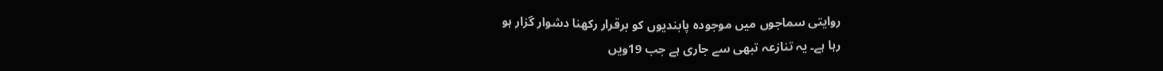روایتی سماجوں میں موجودہ پابندیوں کو برقرار رکھنا دشوار گزار ہو
رہا ہے۔ یہ تنازعہ تبھی سے جاری ہے جب 19ویں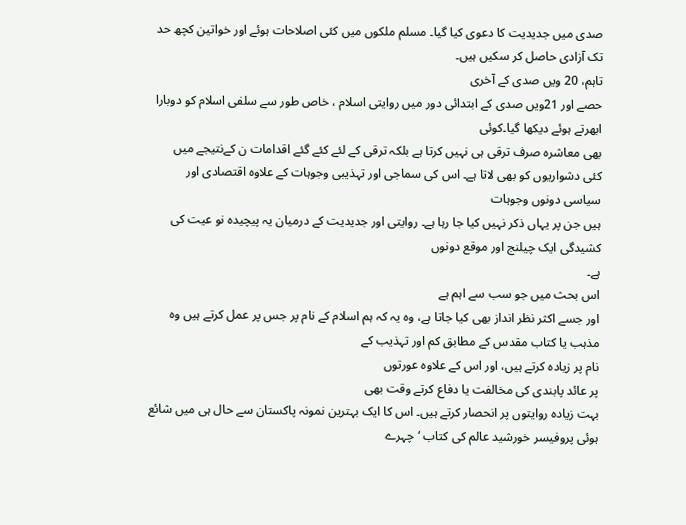صدی میں جدیدیت کا دعوی کیا گیا۔ مسلم ملکوں میں کئی اصلاحات ہوئے اور خواتین کچھ حد تک آزادی حاصل کر سکیں ہیں۔
تاہم، 20 ویں صدی کے آخری
حصے اور 21ویں صدی کے ابتدائی دور میں روایتی اسلام ، خاص طور سے سلفی اسلام کو دوبارا ابھرتے ہوئے دیکھا گیا۔کوئی
بھی معاشرہ صرف ترقی ہی نہیں کرتا ہے بلکہ ترقی کے لئے کئے گئے اقدامات ن کےنتیجے میں
کئی دشواریوں کو بھی لاتا ہے۔ اس کی سماجی اور تہذیبی وجوہات کے علاوہ اقتصادی اور سیاسی دونوں وجوہات
ہیں جن پر یہاں ذکر نہیں کیا جا رہا ہے۔ روایتی اور جدیدیت کے درمیان یہ پیچیدہ نو عیت کی کشیدگی ایک چیلنج اور موقع دونوں
ہے۔
اس بحث میں جو سب سے اہم ہے
اور جسے اکثر نظر انداز بھی کیا جاتا ہے، وہ یہ کہ ہم اسلام کے نام پر جس پر عمل کرتے ہیں وہ مذہب یا کتاب مقدس کے مطابق کم اور تہذیب کے
نام پر زیادہ کرتے ہیں، اور اس کے علاوہ عورتوں
پر عائد پابندی کی مخالفت یا دفاع کرتے وقت بھی
بہت زیادہ روایتوں پر انحصار کرتے ہیں۔ اس کا ایک بہترین نمونہ پاکستان سے حال ہی میں شائع ہوئی پروفیسر خورشید عالم کی کتاب ‘چہرے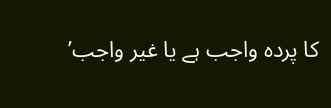کا پردہ واجب ہے یا غیر واجب’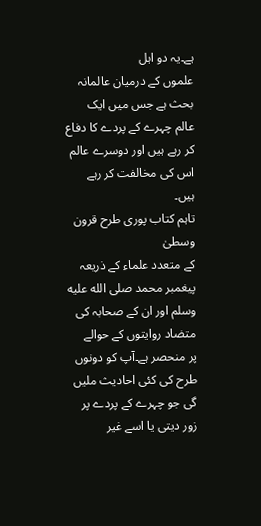ہے۔یہ دو اہل
علموں کے درمیان عالمانہ بحث ہے جس میں ایک
عالم چہرے کے پردے کا دفاع کر رہے ہیں اور دوسرے عالم اس کی مخالفت کر رہے ہیں۔
تاہم کتاب پوری طرح قرون وسطیٰ
کے متعدد علماء کے ذریعہ پیغمبر محمد صلى الله عليه وسلم اور ان کے صحابہ کی متضاد روایتوں کے حوالے
پر منحصر ہے۔آپ کو دونوں طرح کی کئی احادیث ملیں گی جو چہرے کے پردے پر زور دیتی یا اسے غیر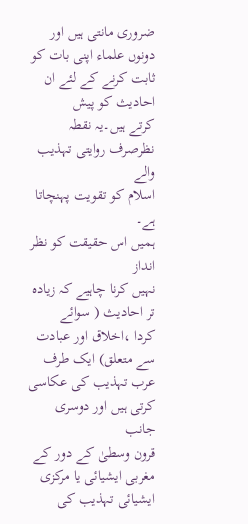ضروری مانتی ہیں اور دونوں علماء اپنی بات کو
ثابت کرنے کے لئے ان احادیث کو پیش
کرتے ہیں۔یہ نقطہ نظرصرف روایتی تہذیب والے
اسلام کو تقویت پہنچاتا ہے۔
ہمیں اس حقیقت کو نظر انداز
نہیں کرنا چاہیے کہ زیادہ تر احادیث ( سوائے
کردا ،اخلاق اور عبادت سے متعلق) ایک طرف عرب تہذیب کی عکاسی کرتی ہیں اور دوسری جانب
قرون وسطیٰ کے دور کے مغربی ایشیائی یا مرکزی ایشیائی تہذیب کی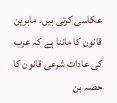عکاسی کرتی ہیں۔ ماہرین
قانون کا ماننا ہے کہ عرب کی عادات شرعی قانون کا حصہ بن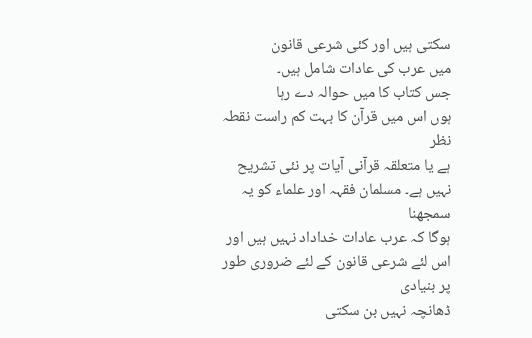سکتی ہیں اور کئی شرعی قانون
میں عرب کی عادات شامل ہیں۔
جس کتاب کا میں حوالہ دے رہا
ہوں اس میں قرآن کا بہت کم راست نقطہ نظر
ہے یا متعلقہ قرآنی آیات پر نئی تشریح نہیں ہے۔ مسلمان فقہہ اور علماء کو یہ سمجھنا
ہوگا کہ عرب عادات خداداد نہیں ہیں اور اس لئے شرعی قانون کے لئے ضروری طور پر بنیادی
ڈھانچہ نہیں بن سکتی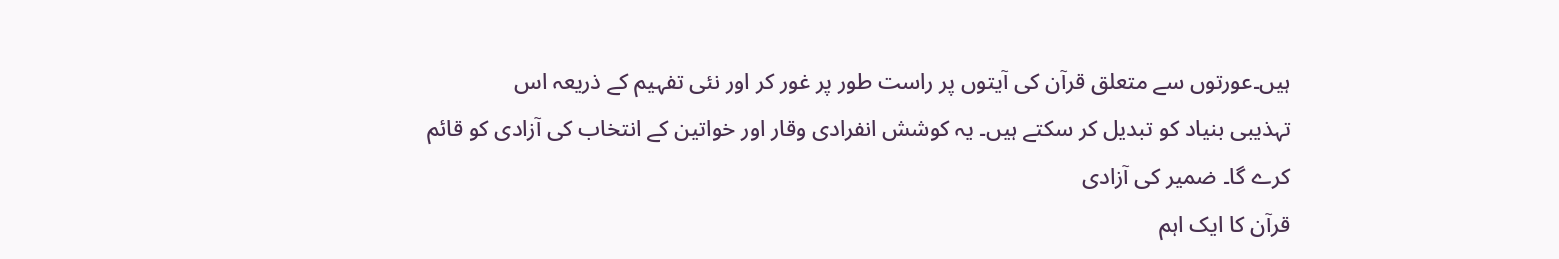ہیں۔عورتوں سے متعلق قرآن کی آیتوں پر راست طور پر غور کر اور نئی تفہیم کے ذریعہ اس
تہذیبی بنیاد کو تبدیل کر سکتے ہیں۔ یہ کوشش انفرادی وقار اور خواتین کے انتخاب کی آزادی کو قائم کرے گا۔ ضمیر کی آزادی
قرآن کا ایک اہم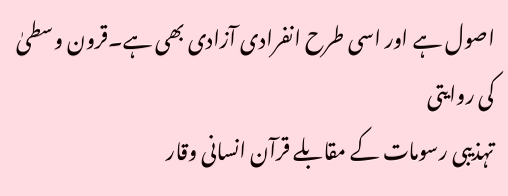اصول ہے اور اسی طرح انفرادی آزادی بھی ہے۔قرون وسطیٰ کی روایتی
تہذیبی رسومات کے مقابلے قرآن انسانی وقار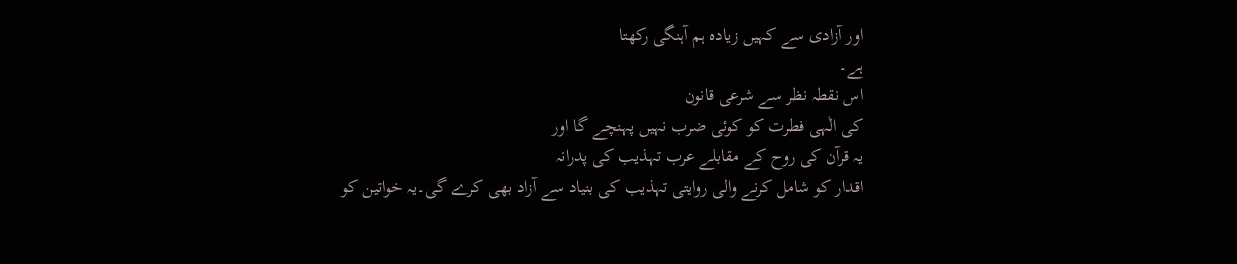اور آزادی سے کہیں زیادہ ہم آہنگی رکھتا
ہے۔
اس نقطہ نظر سے شرعی قانون
کی الٰہی فطرت کو کوئی ضرب نہیں پہنچے گا اور
یہ قرآن کی روح کے مقابلے عرب تہذیب کی پدرانہ
اقدار کو شامل کرنے والی روایتی تہذیب کی بنیاد سے آزاد بھی کرے گی۔یہ خواتین کو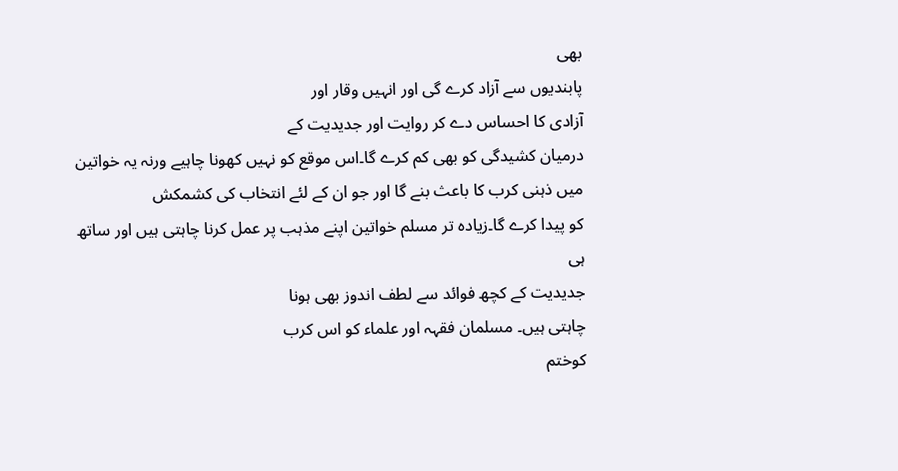بھی
پابندیوں سے آزاد کرے گی اور انہیں وقار اور
آزادی کا احساس دے کر روایت اور جدیدیت کے
درمیان کشیدگی کو بھی کم کرے گا۔اس موقع کو نہیں کھونا چاہیے ورنہ یہ خواتین میں ذہنی کرب کا باعث بنے گا اور جو ان کے لئے انتخاب کی کشمکش
کو پیدا کرے گا۔زیادہ تر مسلم خواتین اپنے مذہب پر عمل کرنا چاہتی ہیں اور ساتھ ہی
جدیدیت کے کچھ فوائد سے لطف اندوز بھی ہونا
چاہتی ہیں۔ مسلمان فقہہ اور علماء کو اس کرب
کوختم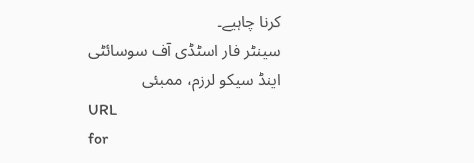کرنا چاہیے۔
سینٹر فار اسٹڈی آف سوسائٹی
اینڈ سیکو لرزم، ممبئی
URL
for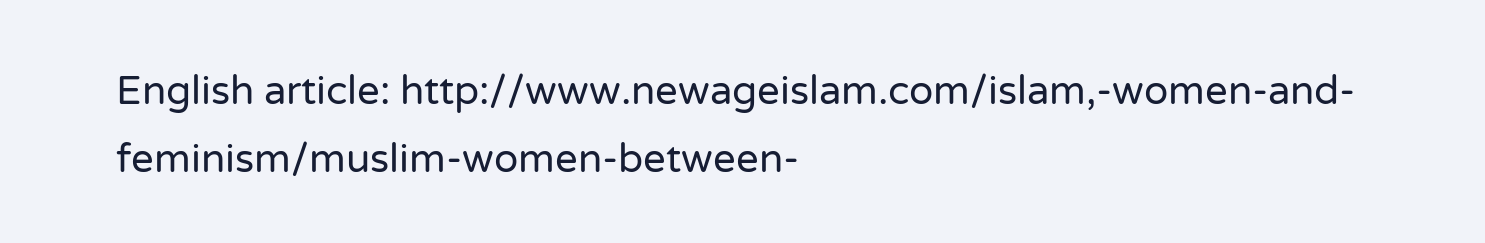English article: http://www.newageislam.com/islam,-women-and-feminism/muslim-women-between-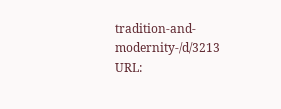tradition-and-modernity-/d/3213
URL: